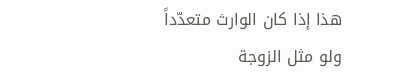هذا إذا كان الوارث متعدّداً ولو مثل الزوجة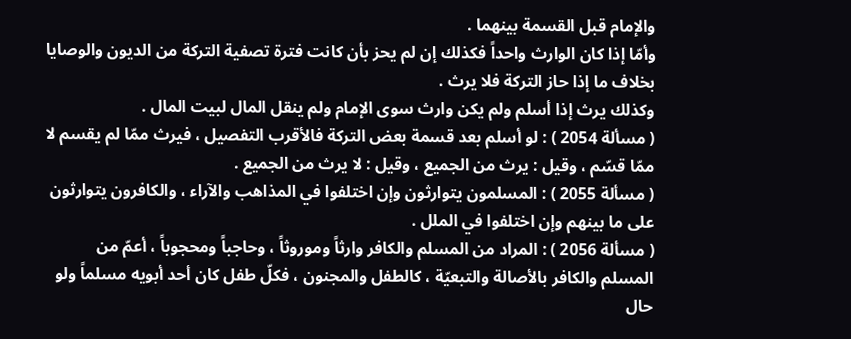والإمام قبل القسمة بينهما .
وأمّا إذا كان الوارث واحداً فكذلك إن لم يحز بأن كانت فترة تصفية التركة من الديون والوصايا بخلاف ما إذا حاز التركة فلا يرث .
وكذلك يرث إذا أسلم ولم يكن وارث سوى الإمام ولم ينقل المال لبيت المال .
( مسألة 2054 ) : لو أسلم بعد قسمة بعض التركة فالأقرب التفصيل ، فيرث ممّا لم يقسم لا ممّا قسّم ، وقيل : يرث من الجميع ، وقيل : لا يرث من الجميع .
( مسألة 2055 ) : المسلمون يتوارثون وإن اختلفوا في المذاهب والآراء ، والكافرون يتوارثون على ما بينهم وإن اختلفوا في الملل .
( مسألة 2056 ) : المراد من المسلم والكافر وارثاً وموروثاً ، وحاجباً ومحجوباً ، أعمّ من المسلم والكافر بالأصالة والتبعيّة ، كالطفل والمجنون ، فكلّ طفل كان أحد أبويه مسلماً ولو حال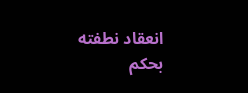انعقاد نطفته بحكم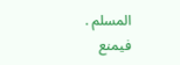المسلم .
فيمنع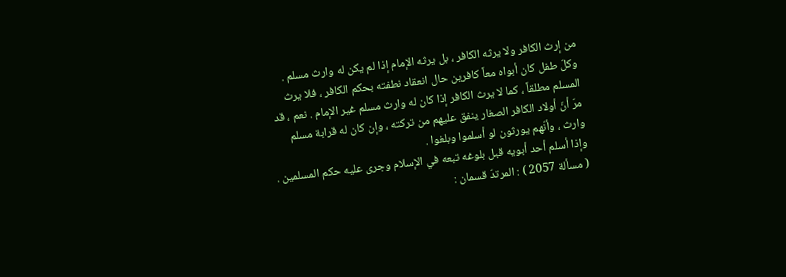من إرث الكافر ولا يرثه الكافر ، بل يرثه الإمام إذا لم يكن له وارث مسلم .
وكلّ طفل كان أبواه معاً كافرين حال انعقاد نطفته بحكم الكافر ، فلا يرث المسلم مطلقاً ، كما لا يرث الكافر إذا كان له وارث مسلم غير الإمام . نعم ، قد مرّ أنّ أولاد الكافر الصغار ينفق عليهم من تركته ، وإن كان له قرابة مسلم وارث ، وأنّهم يورثون لو أسلموا وبلغوا .
وإذا أسلم أحد أبويه قبل بلوغه تبعه في الإسلام وجرى عليه حكم المسلمين .
( مسألة 2057 ) : المرتدّ قسمان :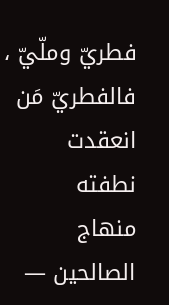فطريّ وملّيّ ، فالفطريّ مَن انعقدت نطفته
منهاج الصالحين —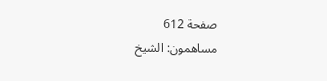صفحة 612
مساهمون: الشيخ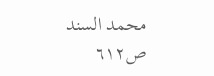محمد السند
ص٦١٢